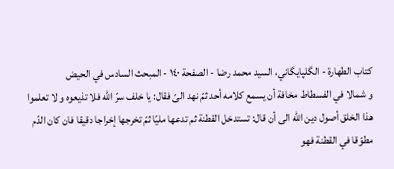كتاب الطهارة - الگلپايگاني، السيد محمد رضا - الصفحة ١٤٠ - المبحث السادس في الحيض
و شمالا في الفسطاط مخافة أن يسمع كلامه أحد ثمّ نهد الىّ فقال: يا خلف سرّ اللّه فلا تذيعوه و لا تعلموا هذا الخلق أصول دين اللّه الى أن قال: تستدخل القطنة ثم تدعها مليّا ثمّ تخرجها إخراجا دقيقا فان كان الدّم مطوّقا في القطنة فهو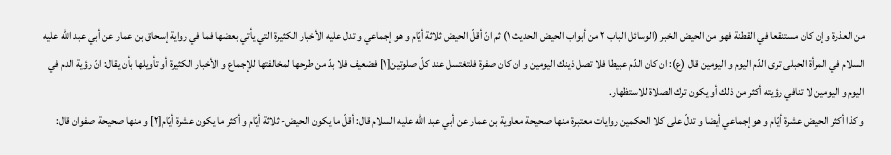من العذرة و إن كان مستنقعا في القطنة فهو من الحيض الخبر (الوسائل الباب ٢ من أبواب الحيض الحديث ١) ثم انّ أقلّ الحيض ثلاثة أيّام و هو إجماعي و تدل عليه الأخبار الكثيرة التي يأتي بعضها فما في رواية إسحاق بن عمار عن أبي عبد اللّه عليه السلام في المرأة الحبلى ترى الدّم اليوم و اليومين قال (ع): ان كان الدّم عبيطا فلا تصل ذينك اليومين و ان كان صفرة فلتغتسل عند كلّ صلوتين[١] فضعيف فلا بدّ من طرحها لمخالفتها للإجماع و الأخبار الكثيرة أو تأويلها بأن يقال: انّ رؤية الدم في اليوم و اليومين لا تنافي رؤيته أكثر من ذلك أو يكون ترك الصلاة للاستظهار.
و كذا أكثر الحيض عشرة أيّام و هو إجماعي أيضا و تدلّ على كلا الحكمين روايات معتبرة منها صحيحة معاوية بن عمار عن أبي عبد اللّه عليه السلام قال: أقلّ ما يكون الحيض- ثلاثة أيّام و أكثر ما يكون عشرة أيّام[٢] و منها صحيحة صفوان قال: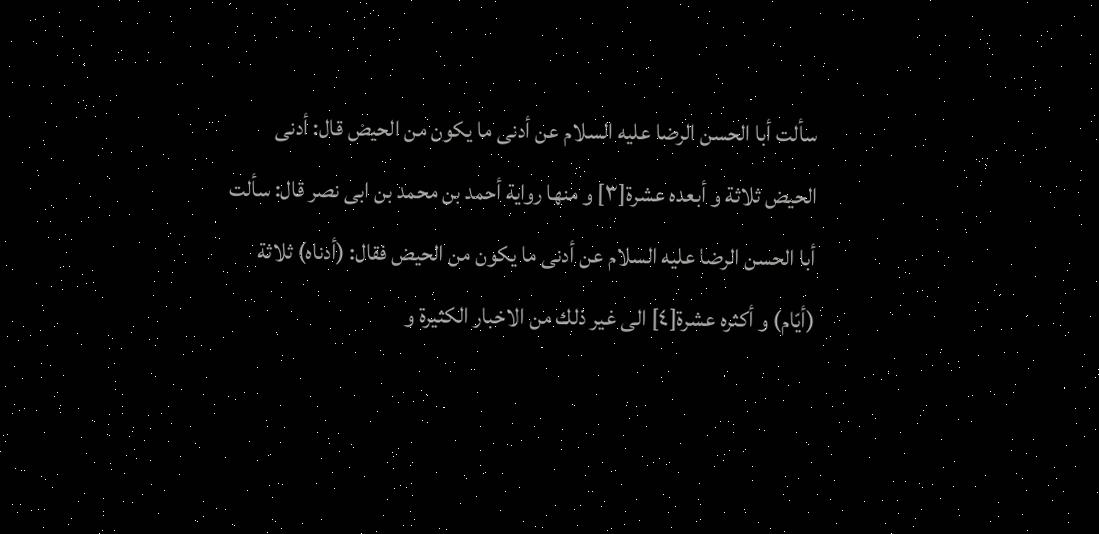سألت أبا الحسن الرضا عليه السلام عن أدنى ما يكون من الحيض قال: أدنى الحيض ثلاثة و أبعده عشرة[٣] و منها رواية أحمد بن محمد بن ابى نصر قال: سألت أبا الحسن الرضا عليه السلام عن أدنى ما يكون من الحيض فقال: (أدناه) ثلاثة (أيّام) و أكثره عشرة[٤] الى غير ذلك من الاخبار الكثيرة و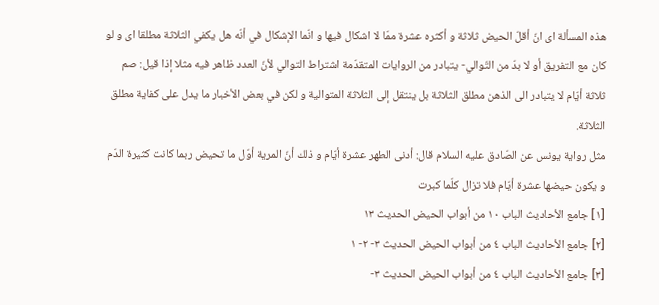هذه المسألة اى انّ أقلّ الحيض ثلاثة و أكثره عشرة ممّا لا اشكال فيها و انّما الإشكال في أنّه هل يكفي الثلاثة مطلقا اى و لو كان مع التفريق أو لا بدّ من التّوالي- يتبادر من الروايات المتقدّمة اشتراط التوالي لأنّ العدد ظاهر فيه مثلا إذا قيل: صم ثلاثة أيّام لا يتبادر الى الذهن مطلق الثلاثة بل ينتقل إلى الثلاثة المتوالية و لكن في بعض الأخبار ما يدل على كفاية مطلق الثلاثة.
مثل رواية يونس عن الصّادق عليه السلام قال: أدنى الطهر عشرة أيّام و ذلك أنّ المرية أوّل ما تحيض ربما كانت كثيرة الدّم و يكون حيضها عشرة أيّام فلا تزال كلّما كبرت
[١] جامع الأحاديث الباب ١٠ من أبواب الحيض الحديث ١٣
[٢] جامع الأحاديث الباب ٤ من أبواب الحيض الحديث ٣- ٢- ١
[٣] جامع الأحاديث الباب ٤ من أبواب الحيض الحديث ٣-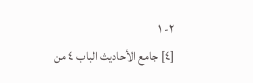٢- ١
[٤] جامع الأحاديث الباب ٤ من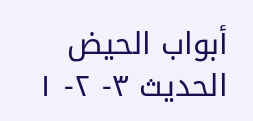أبواب الحيض الحديث ٣- ٢- ١